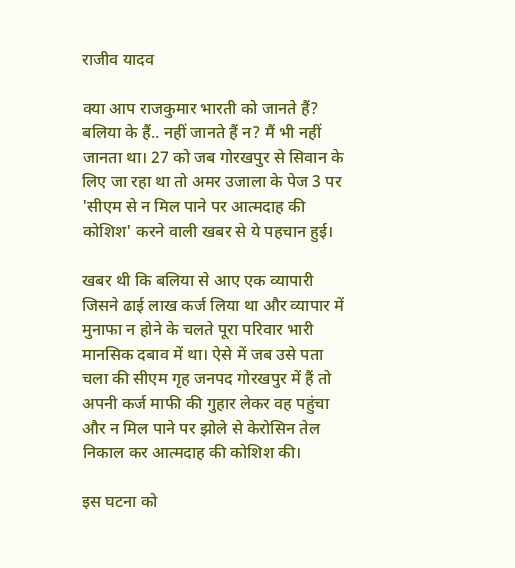राजीव यादव

क्या आप राजकुमार भारती को जानते हैं? बलिया के हैं.. नहीं जानते हैं न? मैं भी नहीं जानता था। 27 को जब गोरखपुर से सिवान के लिए जा रहा था तो अमर उजाला के पेज 3 पर 'सीएम से न मिल पाने पर आत्मदाह की कोशिश' करने वाली खबर से ये पहचान हुई।

खबर थी कि बलिया से आए एक व्यापारी जिसने ढाई लाख कर्ज लिया था और व्यापार में मुनाफा न होने के चलते पूरा परिवार भारी मानसिक दबाव में था। ऐसे में जब उसे पता चला की सीएम गृह जनपद गोरखपुर में हैं तो अपनी कर्ज माफी की गुहार लेकर वह पहुंचा और न मिल पाने पर झोले से केरोसिन तेल निकाल कर आत्मदाह की कोशिश की।

इस घटना को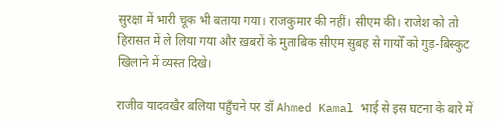सुरक्षा में भारी चूक भी बताया गया। राजकुमार की नहीं। सीएम की। राजेश को तो हिरासत में ले लिया गया और ख़बरों के मुताबिक सीएम सुबह से गायोँ को गुड़-बिस्कुट खिलाने में व्यस्त दिखे।

राजीव यादवखैर बलिया पहुँचने पर डॉ Ahmed Kamal भाई से इस घटना के बारे में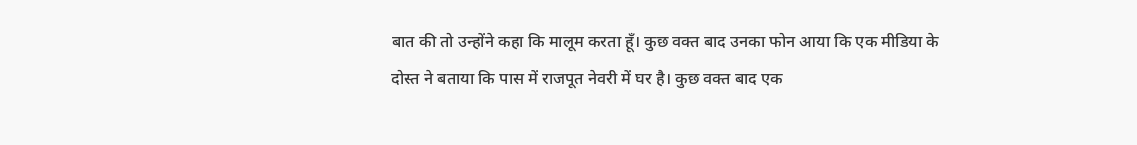बात की तो उन्होंने कहा कि मालूम करता हूँ। कुछ वक्त बाद उनका फोन आया कि एक मीडिया के दोस्त ने बताया कि पास में राजपूत नेवरी में घर है। कुछ वक्त बाद एक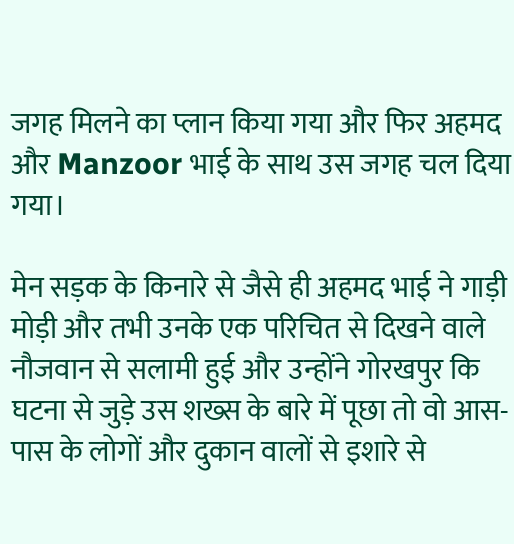जगह मिलने का प्लान किया गया और फिर अहमद और Manzoor भाई के साथ उस जगह चल दिया गया।

मेन सड़क के किनारे से जैसे ही अहमद भाई ने गाड़ी मोड़ी और तभी उनके एक परिचित से दिखने वाले नौजवान से सलामी हुई और उन्होंने गोरखपुर कि घटना से जुड़े उस शख्स के बारे में पूछा तो वो आस-पास के लोगों और दुकान वालों से इशारे से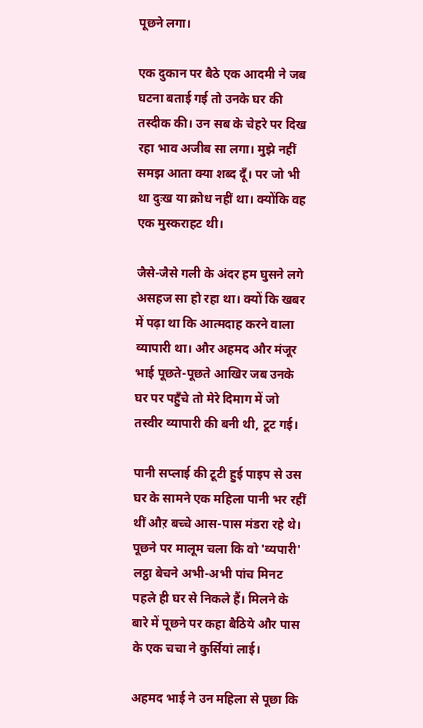पूछने लगा।

एक दुकान पर बैठे एक आदमी ने जब घटना बताई गई तो उनके घर की तस्दीक की। उन सब के चेहरे पर दिख रहा भाव अजीब सा लगा। मुझे नहीं समझ आता क्या शब्द दूँ। पर जो भी था दुःख या क्रोध नहीं था। क्योंकि वह एक मुस्कराहट थी।

जैसे-जैसे गली के अंदर हम घुसने लगे असहज सा हो रहा था। क्यों कि खबर में पढ़ा था कि आत्मदाह करने वाला व्यापारी था। और अहमद और मंजूर भाई पूछते-पूछते आखिर जब उनके घर पर पहुँचे तो मेरे दिमाग में जो तस्वीर व्यापारी की बनी थी, टूट गई।

पानी सप्लाई की टूटी हुई पाइप से उस घर के सामने एक महिला पानी भर रहीं थीं औऱ बच्चे आस-पास मंडरा रहे थे। पूछने पर मालूम चला कि वो 'व्यपारी' लट्ठा बेचने अभी-अभी पांच मिनट पहले ही घर से निकले हैं। मिलने के बारे में पूछने पर कहा बैठिये और पास के एक चचा ने कुर्सियां लाई।

अहमद भाई ने उन महिला से पूछा कि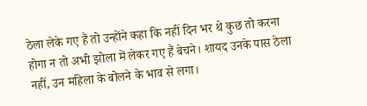ठेला लेके गए हैं तो उन्होंने कहा कि नहीं दिन भर थे कुछ तो करना होगा न तो अभी झोला में लेकर गए हैं बेचने। शायद उनके पास ठेला नहीं, उन महिला के बोलने के भाव से लगा।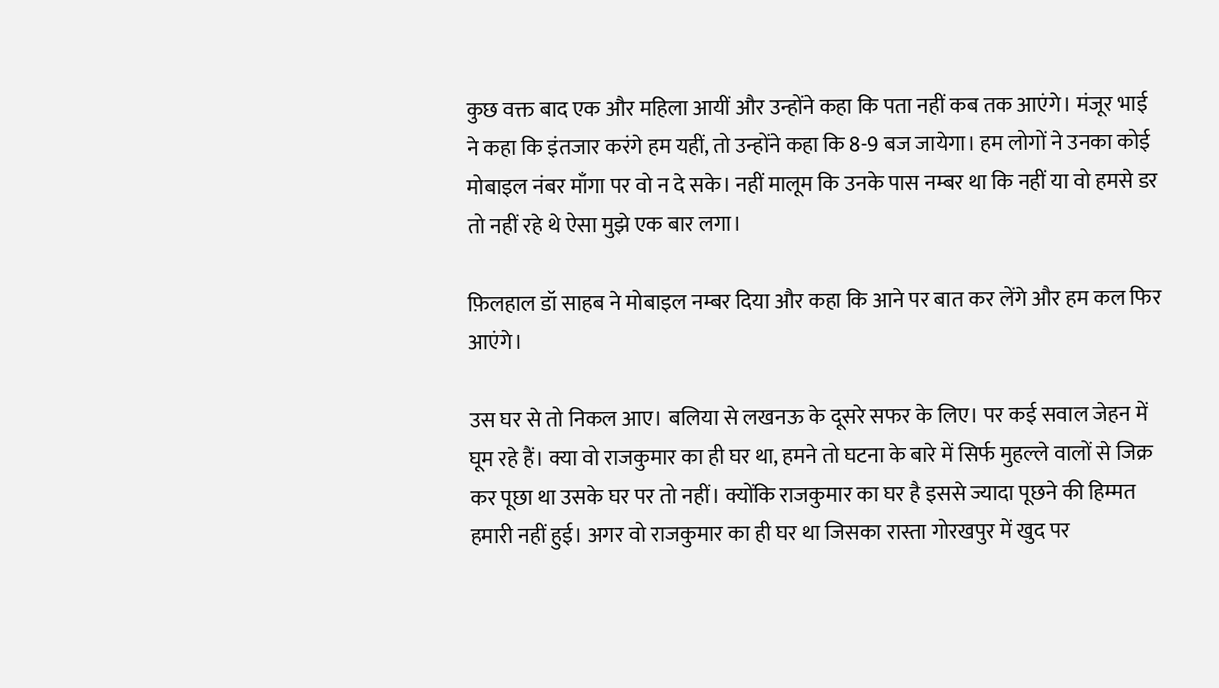कुछ वक्त बाद एक और महिला आयीं और उन्होंने कहा कि पता नहीं कब तक आएंगे। मंजूर भाई ने कहा कि इंतजार करंगे हम यहीं, तो उन्होंने कहा कि 8-9 बज जायेगा। हम लोगों ने उनका कोई मोबाइल नंबर माँगा पर वो न दे सके। नहीं मालूम कि उनके पास नम्बर था कि नहीं या वो हमसे डर तो नहीं रहे थे ऐसा मुझे एक बार लगा।

फ़िलहाल डॉ साहब ने मोबाइल नम्बर दिया और कहा कि आने पर बात कर लेंगे और हम कल फिर आएंगे।

उस घर से तो निकल आए। बलिया से लखनऊ के दूसरे सफर के लिए। पर कई सवाल जेहन में घूम रहे हैं। क्या वो राजकुमार का ही घर था, हमने तो घटना के बारे में सिर्फ मुहल्ले वालों से जिक्र कर पूछा था उसके घर पर तो नहीं। क्योंकि राजकुमार का घर है इससे ज्यादा पूछने की हिम्मत हमारी नहीं हुई। अगर वो राजकुमार का ही घर था जिसका रास्ता गोरखपुर में खुद पर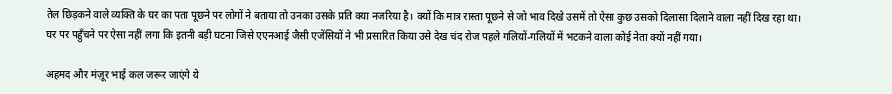तेल छिड़कने वाले व्यक्ति के घर का पता पूछने पर लोगों ने बताया तो उनका उसके प्रति क्या नजरिया है। क्यों कि मात्र रास्ता पूछने से जो भाव दिखे उसमें तो ऐसा कुछ उसको दिलासा दिलाने वाला नहीं दिख रहा था। घर पर पहुँचने पर ऐसा नहीं लगा कि इतनी बड़ी घटना जिसे एएनआई जैसी एजेंसियों ने भी प्रसारित किया उसे देख चंद रोज पहले गलियों-गलियों में भटकने वाला कोई नेता क्यों नहीं गया।

अहमद और मंज़ूर भाई कल जरूर जाएंगे ये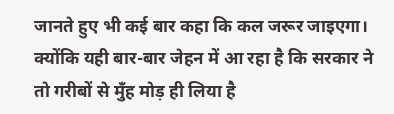जानते हुए भी कई बार कहा कि कल जरूर जाइएगा। क्योंकि यही बार-बार जेहन में आ रहा है कि सरकार ने तो गरीबों से मुँह मोड़ ही लिया है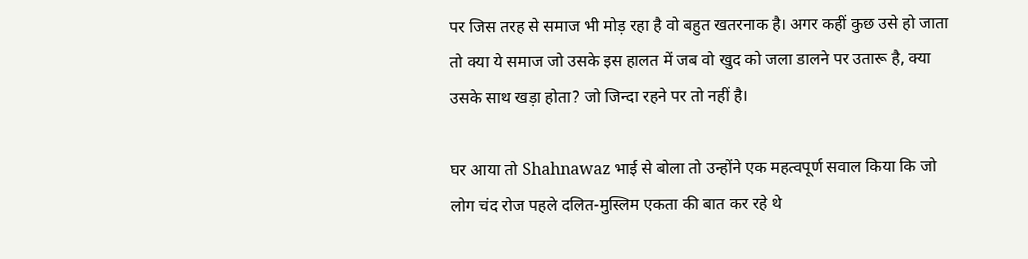पर जिस तरह से समाज भी मोड़ रहा है वो बहुत खतरनाक है। अगर कहीं कुछ उसे हो जाता तो क्या ये समाज जो उसके इस हालत में जब वो खुद को जला डालने पर उतारू है, क्या उसके साथ खड़ा होता? जो जिन्दा रहने पर तो नहीं है।

घर आया तो Shahnawaz भाई से बोला तो उन्होंने एक महत्वपूर्ण सवाल किया कि जो लोग चंद रोज पहले दलित-मुस्लिम एकता की बात कर रहे थे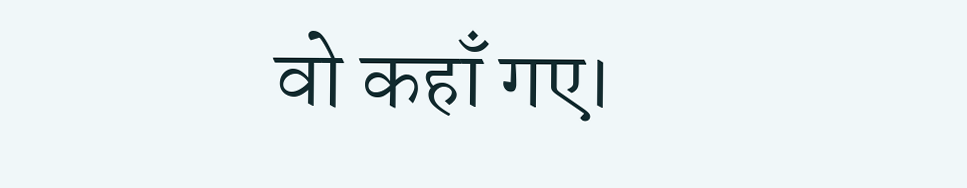वो कहाँ गए।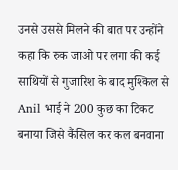उनसे उससे मिलने की बात पर उन्होंने कहा कि रुक जाओ पर लगा की कई साथियों से गुजारिश के बाद मुश्किल से Anil भाई ने 200 कुछ का टिकट बनाया जिसे कैंसिल कर कल बनवाना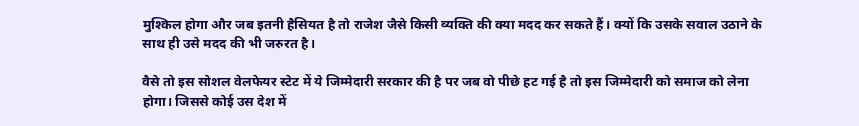मुश्किल होगा और जब इतनी हैसियत है तो राजेश जैसे किसी व्यक्ति की क्या मदद कर सकते हैं। क्यों कि उसके सवाल उठाने के साथ ही उसे मदद की भी जरुरत है।

वैसे तो इस सोशल वेलफेयर स्टेट में ये जिम्मेदारी सरकार की है पर जब वो पीछे हट गई है तो इस जिम्मेदारी को समाज को लेना होगा। जिससे कोई उस देश में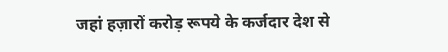जहां हज़ारों करोड़ रूपये के कर्जदार देश से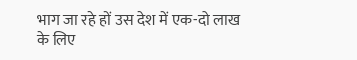भाग जा रहे हों उस देश में एक-दो लाख के लिए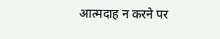आत्मदाह न करने पर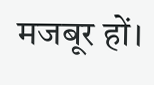मजबूर हों।